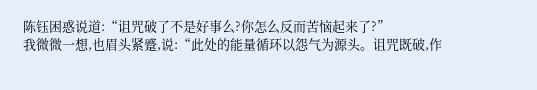陈钰困惑说道:“诅咒破了不是好事么?你怎么反而苦恼起来了?”
我微微一想,也眉头紧蹙,说:“此处的能量循环以怨气为源头。诅咒既破,作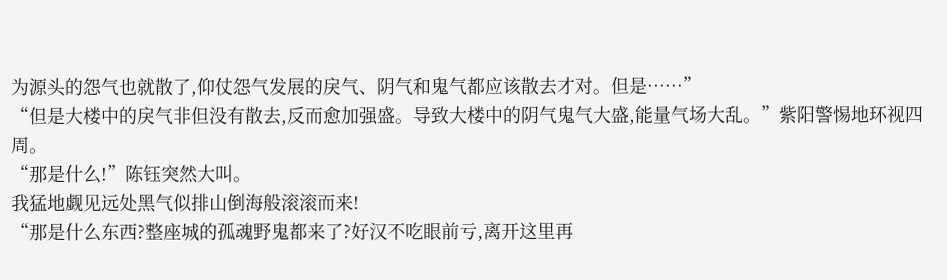为源头的怨气也就散了,仰仗怨气发展的戾气、阴气和鬼气都应该散去才对。但是……”
“但是大楼中的戾气非但没有散去,反而愈加强盛。导致大楼中的阴气鬼气大盛,能量气场大乱。”紫阳警惕地环视四周。
“那是什么!”陈钰突然大叫。
我猛地觑见远处黑气似排山倒海般滚滚而来!
“那是什么东西?整座城的孤魂野鬼都来了?好汉不吃眼前亏,离开这里再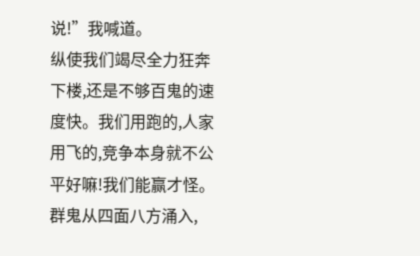说!”我喊道。
纵使我们竭尽全力狂奔下楼,还是不够百鬼的速度快。我们用跑的,人家用飞的,竞争本身就不公平好嘛!我们能赢才怪。
群鬼从四面八方涌入,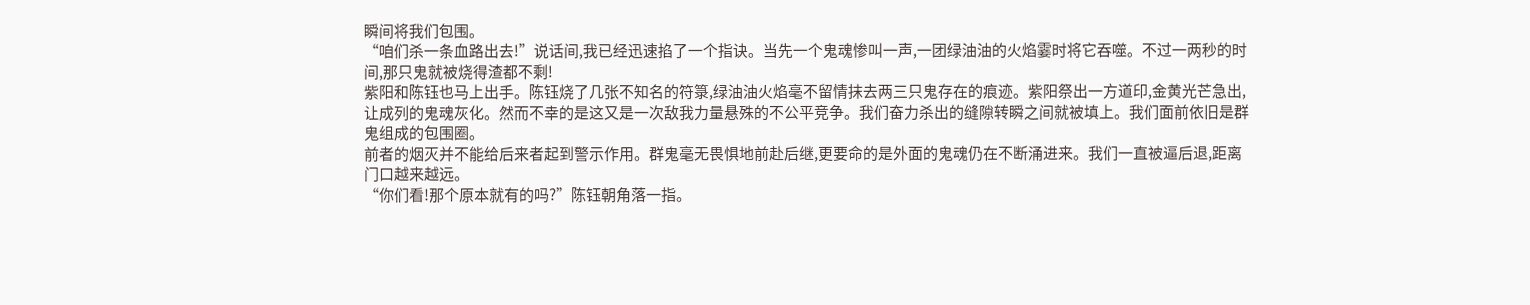瞬间将我们包围。
“咱们杀一条血路出去!”说话间,我已经迅速掐了一个指诀。当先一个鬼魂惨叫一声,一团绿油油的火焰霎时将它吞噬。不过一两秒的时间,那只鬼就被烧得渣都不剩!
紫阳和陈钰也马上出手。陈钰烧了几张不知名的符箓,绿油油火焰毫不留情抹去两三只鬼存在的痕迹。紫阳祭出一方道印,金黄光芒急出,让成列的鬼魂灰化。然而不幸的是这又是一次敌我力量悬殊的不公平竞争。我们奋力杀出的缝隙转瞬之间就被填上。我们面前依旧是群鬼组成的包围圈。
前者的烟灭并不能给后来者起到警示作用。群鬼毫无畏惧地前赴后继,更要命的是外面的鬼魂仍在不断涌进来。我们一直被逼后退,距离门口越来越远。
“你们看!那个原本就有的吗?”陈钰朝角落一指。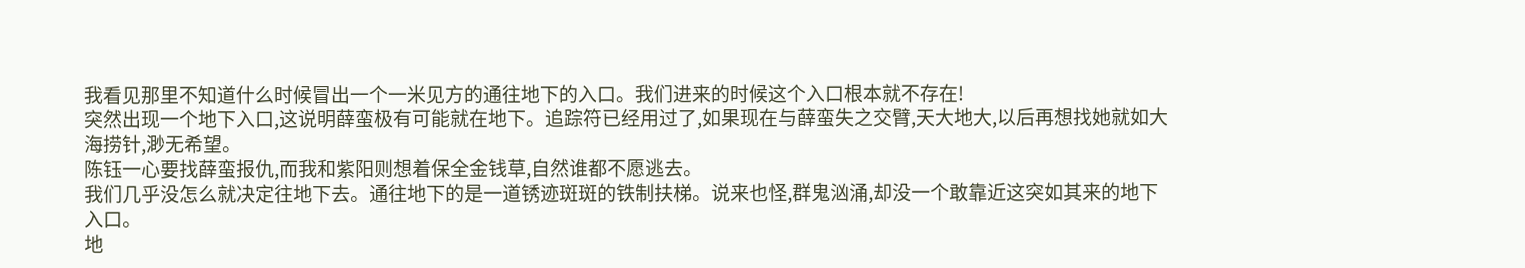我看见那里不知道什么时候冒出一个一米见方的通往地下的入口。我们进来的时候这个入口根本就不存在!
突然出现一个地下入口,这说明薛蛮极有可能就在地下。追踪符已经用过了,如果现在与薛蛮失之交臂,天大地大,以后再想找她就如大海捞针,渺无希望。
陈钰一心要找薛蛮报仇,而我和紫阳则想着保全金钱草,自然谁都不愿逃去。
我们几乎没怎么就决定往地下去。通往地下的是一道锈迹斑斑的铁制扶梯。说来也怪,群鬼汹涌,却没一个敢靠近这突如其来的地下入口。
地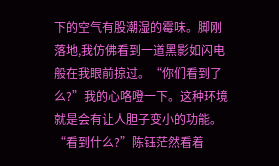下的空气有股潮湿的霉味。脚刚落地,我仿佛看到一道黑影如闪电般在我眼前掠过。“你们看到了么?”我的心咯噔一下。这种环境就是会有让人胆子变小的功能。
“看到什么?”陈钰茫然看着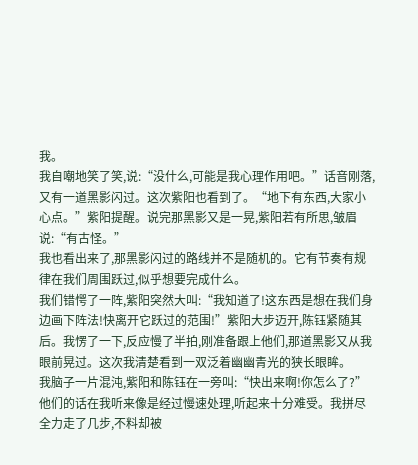我。
我自嘲地笑了笑,说:“没什么,可能是我心理作用吧。”话音刚落,又有一道黑影闪过。这次紫阳也看到了。“地下有东西,大家小心点。”紫阳提醒。说完那黑影又是一晃,紫阳若有所思,皱眉说:“有古怪。”
我也看出来了,那黑影闪过的路线并不是随机的。它有节奏有规律在我们周围跃过,似乎想要完成什么。
我们错愕了一阵,紫阳突然大叫:“我知道了!这东西是想在我们身边画下阵法!快离开它跃过的范围!”紫阳大步迈开,陈钰紧随其后。我愣了一下,反应慢了半拍,刚准备跟上他们,那道黑影又从我眼前晃过。这次我清楚看到一双泛着幽幽青光的狭长眼眸。
我脑子一片混沌,紫阳和陈钰在一旁叫:“快出来啊!你怎么了?”他们的话在我听来像是经过慢速处理,听起来十分难受。我拼尽全力走了几步,不料却被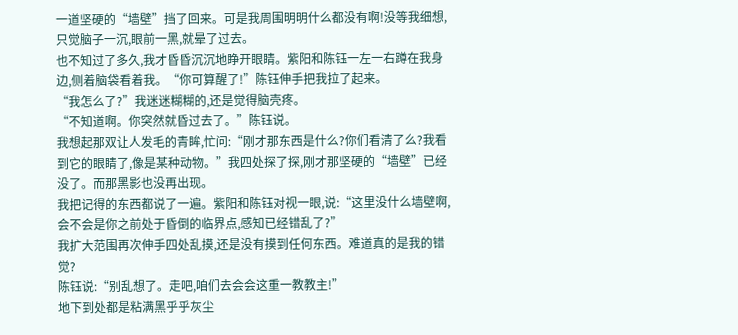一道坚硬的“墙壁”挡了回来。可是我周围明明什么都没有啊!没等我细想,只觉脑子一沉,眼前一黑,就晕了过去。
也不知过了多久,我才昏昏沉沉地睁开眼睛。紫阳和陈钰一左一右蹲在我身边,侧着脑袋看着我。“你可算醒了!”陈钰伸手把我拉了起来。
“我怎么了?”我迷迷糊糊的,还是觉得脑壳疼。
“不知道啊。你突然就昏过去了。”陈钰说。
我想起那双让人发毛的青眸,忙问:“刚才那东西是什么?你们看清了么?我看到它的眼睛了,像是某种动物。”我四处探了探,刚才那坚硬的“墙壁”已经没了。而那黑影也没再出现。
我把记得的东西都说了一遍。紫阳和陈钰对视一眼,说:“这里没什么墙壁啊,会不会是你之前处于昏倒的临界点,感知已经错乱了?”
我扩大范围再次伸手四处乱摸,还是没有摸到任何东西。难道真的是我的错觉?
陈钰说:“别乱想了。走吧,咱们去会会这重一教教主!”
地下到处都是粘满黑乎乎灰尘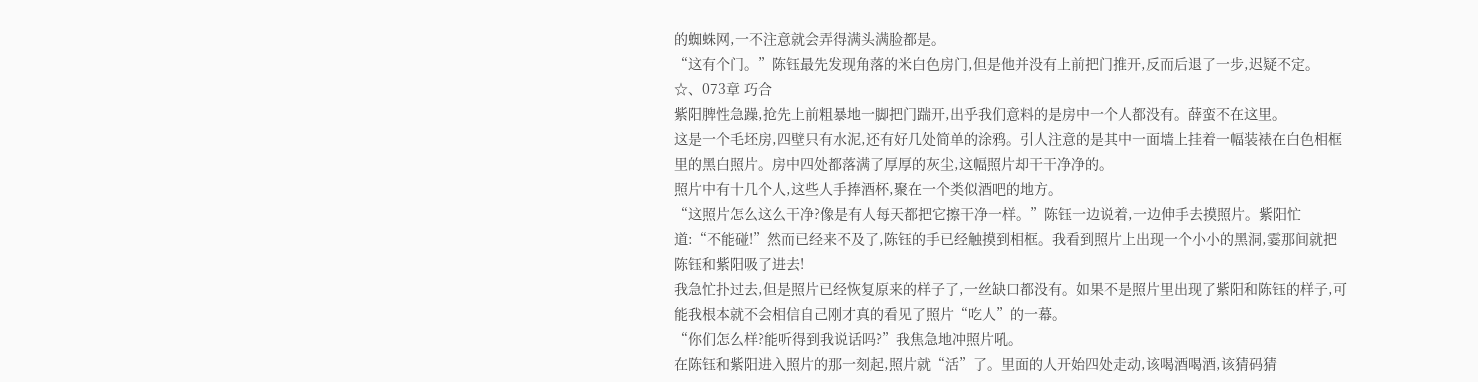的蜘蛛网,一不注意就会弄得满头满脸都是。
“这有个门。”陈钰最先发现角落的米白色房门,但是他并没有上前把门推开,反而后退了一步,迟疑不定。
☆、073章 巧合
紫阳脾性急躁,抢先上前粗暴地一脚把门踹开,出乎我们意料的是房中一个人都没有。薛蛮不在这里。
这是一个毛坯房,四壁只有水泥,还有好几处简单的涂鸦。引人注意的是其中一面墙上挂着一幅装裱在白色相框里的黑白照片。房中四处都落满了厚厚的灰尘,这幅照片却干干净净的。
照片中有十几个人,这些人手捧酒杯,聚在一个类似酒吧的地方。
“这照片怎么这么干净?像是有人每天都把它擦干净一样。”陈钰一边说着,一边伸手去摸照片。紫阳忙道:“不能碰!”然而已经来不及了,陈钰的手已经触摸到相框。我看到照片上出现一个小小的黑洞,霎那间就把陈钰和紫阳吸了进去!
我急忙扑过去,但是照片已经恢复原来的样子了,一丝缺口都没有。如果不是照片里出现了紫阳和陈钰的样子,可能我根本就不会相信自己刚才真的看见了照片“吃人”的一幕。
“你们怎么样?能听得到我说话吗?”我焦急地冲照片吼。
在陈钰和紫阳进入照片的那一刻起,照片就“活”了。里面的人开始四处走动,该喝酒喝酒,该猜码猜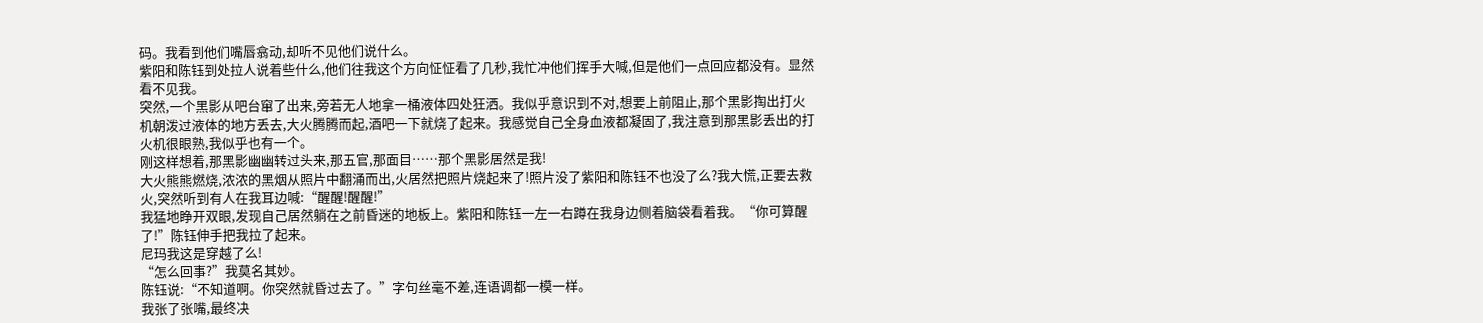码。我看到他们嘴唇翕动,却听不见他们说什么。
紫阳和陈钰到处拉人说着些什么,他们往我这个方向怔怔看了几秒,我忙冲他们挥手大喊,但是他们一点回应都没有。显然看不见我。
突然,一个黑影从吧台窜了出来,旁若无人地拿一桶液体四处狂洒。我似乎意识到不对,想要上前阻止,那个黑影掏出打火机朝泼过液体的地方丢去,大火腾腾而起,酒吧一下就烧了起来。我感觉自己全身血液都凝固了,我注意到那黑影丢出的打火机很眼熟,我似乎也有一个。
刚这样想着,那黑影幽幽转过头来,那五官,那面目……那个黑影居然是我!
大火熊熊燃烧,浓浓的黑烟从照片中翻涌而出,火居然把照片烧起来了!照片没了紫阳和陈钰不也没了么?我大慌,正要去救火,突然听到有人在我耳边喊:“醒醒!醒醒!”
我猛地睁开双眼,发现自己居然躺在之前昏迷的地板上。紫阳和陈钰一左一右蹲在我身边侧着脑袋看着我。“你可算醒了!”陈钰伸手把我拉了起来。
尼玛我这是穿越了么!
“怎么回事?”我莫名其妙。
陈钰说:“不知道啊。你突然就昏过去了。”字句丝毫不差,连语调都一模一样。
我张了张嘴,最终决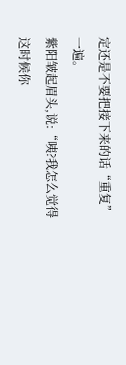定还是不要把接下来的话“重复”一遍。
紫阳皱起眉头,说:“咦?我怎么觉得这时候你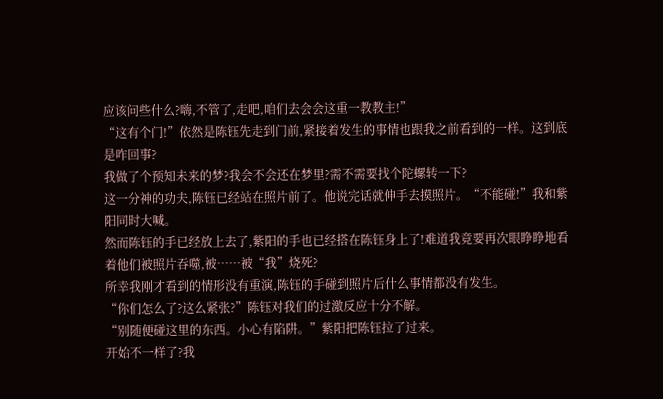应该问些什么?嗨,不管了,走吧,咱们去会会这重一教教主!”
“这有个门!”依然是陈钰先走到门前,紧接着发生的事情也跟我之前看到的一样。这到底是咋回事?
我做了个预知未来的梦?我会不会还在梦里?需不需要找个陀螺转一下?
这一分神的功夫,陈钰已经站在照片前了。他说完话就伸手去摸照片。“不能碰!”我和紫阳同时大喊。
然而陈钰的手已经放上去了,紫阳的手也已经搭在陈钰身上了!难道我竟要再次眼睁睁地看着他们被照片吞噬,被……被“我”烧死?
所幸我刚才看到的情形没有重演,陈钰的手碰到照片后什么事情都没有发生。
“你们怎么了?这么紧张?”陈钰对我们的过激反应十分不解。
“别随便碰这里的东西。小心有陷阱。”紫阳把陈钰拉了过来。
开始不一样了?我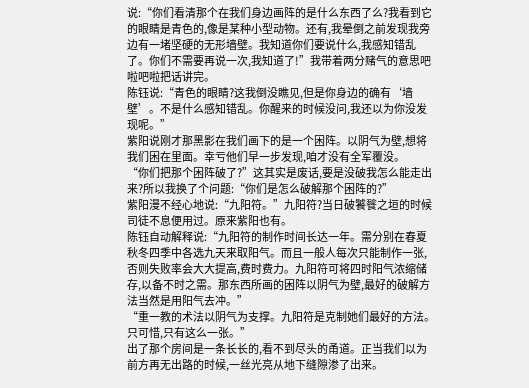说:“你们看清那个在我们身边画阵的是什么东西了么?我看到它的眼睛是青色的,像是某种小型动物。还有,我晕倒之前发现我旁边有一堵坚硬的无形墙壁。我知道你们要说什么,我感知错乱了。你们不需要再说一次,我知道了!”我带着两分赌气的意思吧啦吧啦把话讲完。
陈钰说:“青色的眼睛?这我倒没瞧见,但是你身边的确有‘墙壁’。不是什么感知错乱。你醒来的时候没问,我还以为你没发现呢。”
紫阳说刚才那黑影在我们画下的是一个困阵。以阴气为壁,想将我们困在里面。幸亏他们早一步发现,咱才没有全军覆没。
“你们把那个困阵破了?”这其实是废话,要是没破我怎么能走出来?所以我换了个问题:“你们是怎么破解那个困阵的?”
紫阳漫不经心地说:“九阳符。”九阳符?当日破饕餮之垣的时候司徒不息便用过。原来紫阳也有。
陈钰自动解释说:“九阳符的制作时间长达一年。需分别在春夏秋冬四季中各选九天来取阳气。而且一般人每次只能制作一张,否则失败率会大大提高,费时费力。九阳符可将四时阳气浓缩储存,以备不时之需。那东西所画的困阵以阴气为壁,最好的破解方法当然是用阳气去冲。”
“重一教的术法以阴气为支撑。九阳符是克制她们最好的方法。只可惜,只有这么一张。”
出了那个房间是一条长长的,看不到尽头的甬道。正当我们以为前方再无出路的时候,一丝光亮从地下缝隙渗了出来。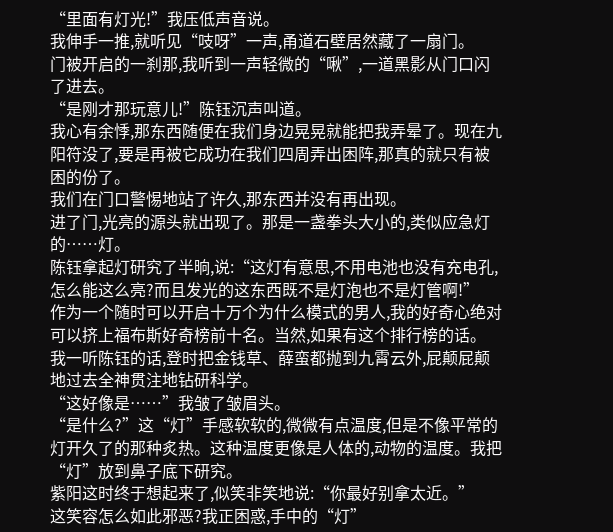“里面有灯光!”我压低声音说。
我伸手一推,就听见“吱呀”一声,甬道石壁居然藏了一扇门。
门被开启的一刹那,我听到一声轻微的“啾”,一道黑影从门口闪了进去。
“是刚才那玩意儿!”陈钰沉声叫道。
我心有余悸,那东西随便在我们身边晃晃就能把我弄晕了。现在九阳符没了,要是再被它成功在我们四周弄出困阵,那真的就只有被困的份了。
我们在门口警惕地站了许久,那东西并没有再出现。
进了门,光亮的源头就出现了。那是一盏拳头大小的,类似应急灯的……灯。
陈钰拿起灯研究了半晌,说:“这灯有意思,不用电池也没有充电孔,怎么能这么亮?而且发光的这东西既不是灯泡也不是灯管啊!”
作为一个随时可以开启十万个为什么模式的男人,我的好奇心绝对可以挤上福布斯好奇榜前十名。当然,如果有这个排行榜的话。
我一听陈钰的话,登时把金钱草、薛蛮都抛到九霄云外,屁颠屁颠地过去全神贯注地钻研科学。
“这好像是……”我皱了皱眉头。
“是什么?”这“灯”手感软软的,微微有点温度,但是不像平常的灯开久了的那种炙热。这种温度更像是人体的,动物的温度。我把“灯”放到鼻子底下研究。
紫阳这时终于想起来了,似笑非笑地说:“你最好别拿太近。”
这笑容怎么如此邪恶?我正困惑,手中的“灯”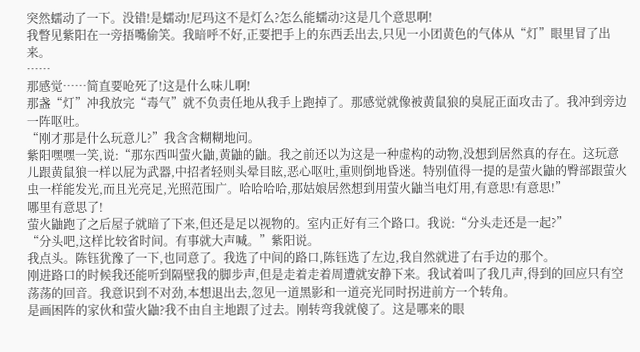突然蠕动了一下。没错!是蠕动!尼玛这不是灯么?怎么能蠕动?这是几个意思啊!
我瞥见紫阳在一旁捂嘴偷笑。我暗呼不好,正要把手上的东西丢出去,只见一小团黄色的气体从“灯”眼里冒了出来。
……
那感觉……简直要呛死了!这是什么味儿啊!
那盏“灯”冲我放完“毒气”就不负责任地从我手上跑掉了。那感觉就像被黄鼠狼的臭屁正面攻击了。我冲到旁边一阵呕吐。
“刚才那是什么玩意儿?”我含含糊糊地问。
紫阳嘿嘿一笑,说:“那东西叫萤火鼬,黄鼬的鼬。我之前还以为这是一种虚构的动物,没想到居然真的存在。这玩意儿跟黄鼠狼一样以屁为武器,中招者轻则头晕目眩,恶心呕吐,重则倒地昏迷。特别值得一提的是萤火鼬的臀部跟萤火虫一样能发光,而且光亮足,光照范围广。哈哈哈哈,那姑娘居然想到用萤火鼬当电灯用,有意思!有意思!”
哪里有意思了!
萤火鼬跑了之后屋子就暗了下来,但还是足以视物的。室内正好有三个路口。我说:“分头走还是一起?”
“分头吧,这样比较省时间。有事就大声喊。”紫阳说。
我点头。陈钰犹豫了一下,也同意了。我选了中间的路口,陈钰选了左边,我自然就进了右手边的那个。
刚进路口的时候我还能听到隔壁我的脚步声,但是走着走着周遭就安静下来。我试着叫了我几声,得到的回应只有空荡荡的回音。我意识到不对劲,本想退出去,忽见一道黑影和一道亮光同时拐进前方一个转角。
是画困阵的家伙和萤火鼬?我不由自主地跟了过去。刚转弯我就傻了。这是哪来的眼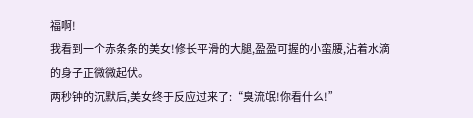福啊!
我看到一个赤条条的美女!修长平滑的大腿,盈盈可握的小蛮腰,沾着水滴的身子正微微起伏。
两秒钟的沉默后,美女终于反应过来了:“臭流氓!你看什么!”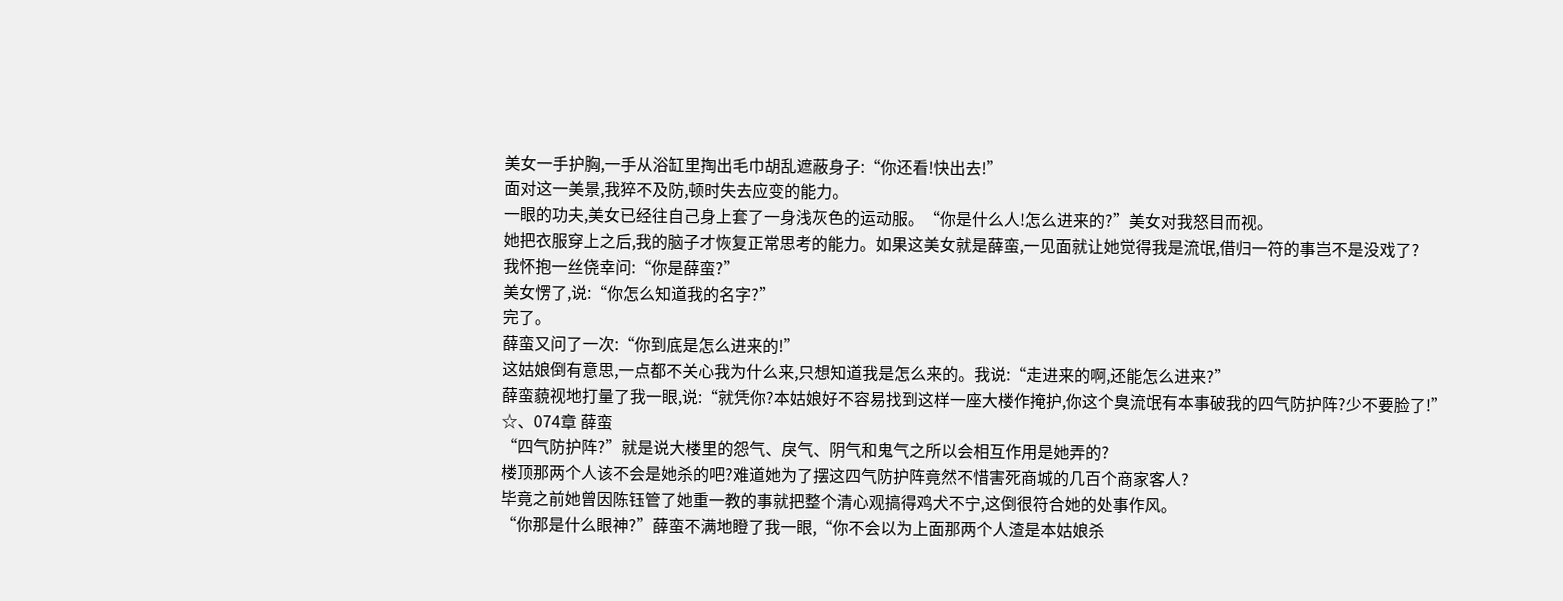美女一手护胸,一手从浴缸里掏出毛巾胡乱遮蔽身子:“你还看!快出去!”
面对这一美景,我猝不及防,顿时失去应变的能力。
一眼的功夫,美女已经往自己身上套了一身浅灰色的运动服。“你是什么人!怎么进来的?”美女对我怒目而视。
她把衣服穿上之后,我的脑子才恢复正常思考的能力。如果这美女就是薛蛮,一见面就让她觉得我是流氓,借归一符的事岂不是没戏了?
我怀抱一丝侥幸问:“你是薛蛮?”
美女愣了,说:“你怎么知道我的名字?”
完了。
薛蛮又问了一次:“你到底是怎么进来的!”
这姑娘倒有意思,一点都不关心我为什么来,只想知道我是怎么来的。我说:“走进来的啊,还能怎么进来?”
薛蛮藐视地打量了我一眼,说:“就凭你?本姑娘好不容易找到这样一座大楼作掩护,你这个臭流氓有本事破我的四气防护阵?少不要脸了!”
☆、074章 薛蛮
“四气防护阵?”就是说大楼里的怨气、戾气、阴气和鬼气之所以会相互作用是她弄的?
楼顶那两个人该不会是她杀的吧?难道她为了摆这四气防护阵竟然不惜害死商城的几百个商家客人?
毕竟之前她曾因陈钰管了她重一教的事就把整个清心观搞得鸡犬不宁,这倒很符合她的处事作风。
“你那是什么眼神?”薛蛮不满地瞪了我一眼,“你不会以为上面那两个人渣是本姑娘杀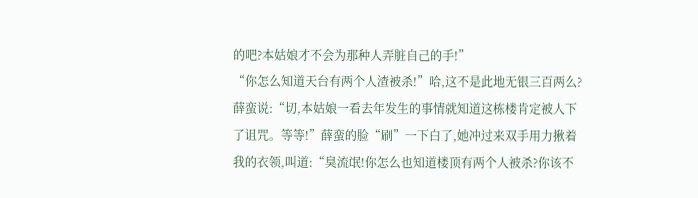的吧?本姑娘才不会为那种人弄脏自己的手!”
“你怎么知道天台有两个人渣被杀!”哈,这不是此地无银三百两么?
薛蛮说:“切,本姑娘一看去年发生的事情就知道这栋楼肯定被人下了诅咒。等等!”薛蛮的脸“刷”一下白了,她冲过来双手用力揪着我的衣领,叫道:“臭流氓!你怎么也知道楼顶有两个人被杀?你该不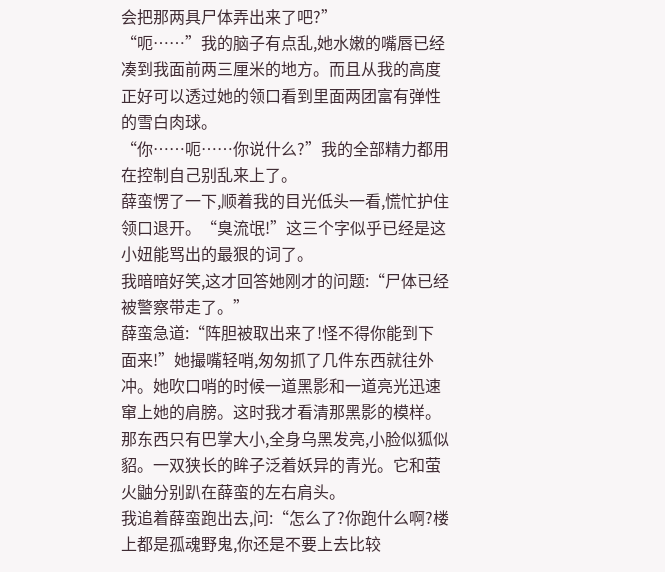会把那两具尸体弄出来了吧?”
“呃……”我的脑子有点乱,她水嫩的嘴唇已经凑到我面前两三厘米的地方。而且从我的高度正好可以透过她的领口看到里面两团富有弹性的雪白肉球。
“你……呃……你说什么?”我的全部精力都用在控制自己别乱来上了。
薛蛮愣了一下,顺着我的目光低头一看,慌忙护住领口退开。“臭流氓!”这三个字似乎已经是这小妞能骂出的最狠的词了。
我暗暗好笑,这才回答她刚才的问题:“尸体已经被警察带走了。”
薛蛮急道:“阵胆被取出来了!怪不得你能到下面来!”她撮嘴轻哨,匆匆抓了几件东西就往外冲。她吹口哨的时候一道黑影和一道亮光迅速窜上她的肩膀。这时我才看清那黑影的模样。那东西只有巴掌大小,全身乌黑发亮,小脸似狐似貂。一双狭长的眸子泛着妖异的青光。它和萤火鼬分别趴在薛蛮的左右肩头。
我追着薛蛮跑出去,问:“怎么了?你跑什么啊?楼上都是孤魂野鬼,你还是不要上去比较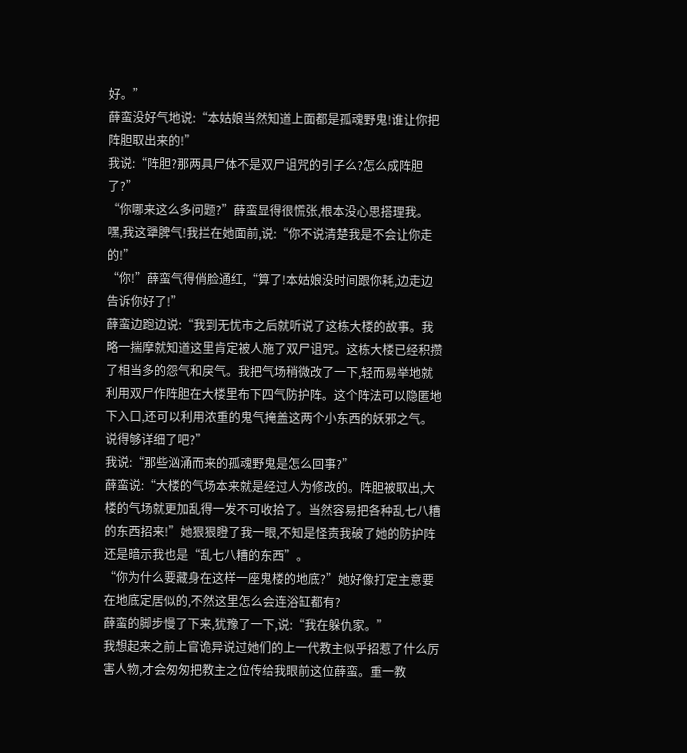好。”
薛蛮没好气地说:“本姑娘当然知道上面都是孤魂野鬼!谁让你把阵胆取出来的!”
我说:“阵胆?那两具尸体不是双尸诅咒的引子么?怎么成阵胆了?”
“你哪来这么多问题?”薛蛮显得很慌张,根本没心思搭理我。
嘿,我这犟脾气!我拦在她面前,说:“你不说清楚我是不会让你走的!”
“你!”薛蛮气得俏脸通红,“算了!本姑娘没时间跟你耗,边走边告诉你好了!”
薛蛮边跑边说:“我到无忧市之后就听说了这栋大楼的故事。我略一揣摩就知道这里肯定被人施了双尸诅咒。这栋大楼已经积攒了相当多的怨气和戾气。我把气场稍微改了一下,轻而易举地就利用双尸作阵胆在大楼里布下四气防护阵。这个阵法可以隐匿地下入口,还可以利用浓重的鬼气掩盖这两个小东西的妖邪之气。说得够详细了吧?”
我说:“那些汹涌而来的孤魂野鬼是怎么回事?”
薛蛮说:“大楼的气场本来就是经过人为修改的。阵胆被取出,大楼的气场就更加乱得一发不可收拾了。当然容易把各种乱七八糟的东西招来!”她狠狠瞪了我一眼,不知是怪责我破了她的防护阵还是暗示我也是“乱七八糟的东西”。
“你为什么要藏身在这样一座鬼楼的地底?”她好像打定主意要在地底定居似的,不然这里怎么会连浴缸都有?
薛蛮的脚步慢了下来,犹豫了一下,说:“我在躲仇家。”
我想起来之前上官诡异说过她们的上一代教主似乎招惹了什么厉害人物,才会匆匆把教主之位传给我眼前这位薛蛮。重一教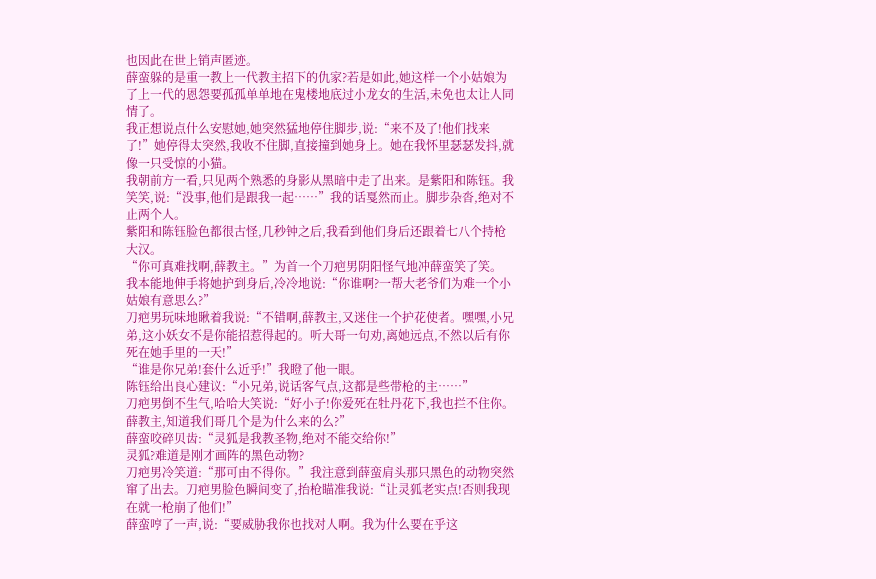也因此在世上销声匿迹。
薛蛮躲的是重一教上一代教主招下的仇家?若是如此,她这样一个小姑娘为了上一代的恩怨要孤孤单单地在鬼楼地底过小龙女的生活,未免也太让人同情了。
我正想说点什么安慰她,她突然猛地停住脚步,说:“来不及了!他们找来了!”她停得太突然,我收不住脚,直接撞到她身上。她在我怀里瑟瑟发抖,就像一只受惊的小猫。
我朝前方一看,只见两个熟悉的身影从黑暗中走了出来。是紫阳和陈钰。我笑笑,说:“没事,他们是跟我一起……”我的话戛然而止。脚步杂沓,绝对不止两个人。
紫阳和陈钰脸色都很古怪,几秒钟之后,我看到他们身后还跟着七八个持枪大汉。
“你可真难找啊,薛教主。”为首一个刀疤男阴阳怪气地冲薛蛮笑了笑。
我本能地伸手将她护到身后,冷冷地说:“你谁啊?一帮大老爷们为难一个小姑娘有意思么?”
刀疤男玩味地瞅着我说:“不错啊,薛教主,又迷住一个护花使者。嘿嘿,小兄弟,这小妖女不是你能招惹得起的。听大哥一句劝,离她远点,不然以后有你死在她手里的一天!”
“谁是你兄弟!套什么近乎!”我瞪了他一眼。
陈钰给出良心建议:“小兄弟,说话客气点,这都是些带枪的主……”
刀疤男倒不生气,哈哈大笑说:“好小子!你爱死在牡丹花下,我也拦不住你。薛教主,知道我们哥几个是为什么来的么?”
薛蛮咬碎贝齿:“灵狐是我教圣物,绝对不能交给你!”
灵狐?难道是刚才画阵的黑色动物?
刀疤男冷笑道:“那可由不得你。”我注意到薛蛮肩头那只黑色的动物突然窜了出去。刀疤男脸色瞬间变了,抬枪瞄准我说:“让灵狐老实点!否则我现在就一枪崩了他们!”
薛蛮哼了一声,说:“要威胁我你也找对人啊。我为什么要在乎这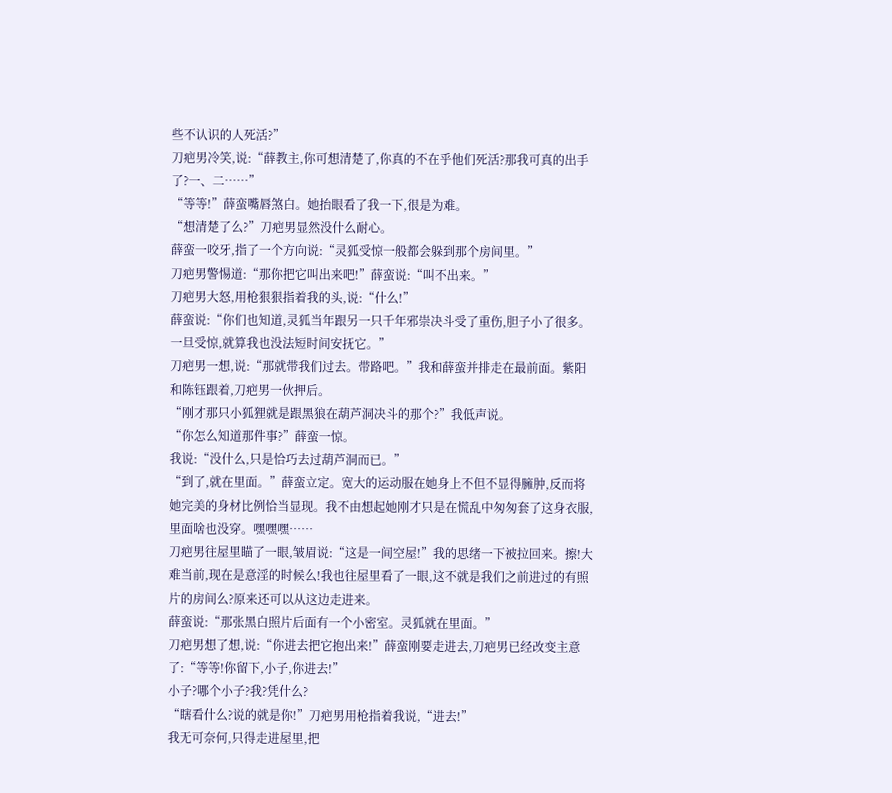些不认识的人死活?”
刀疤男冷笑,说:“薛教主,你可想清楚了,你真的不在乎他们死活?那我可真的出手了?一、二……”
“等等!”薛蛮嘴唇煞白。她抬眼看了我一下,很是为难。
“想清楚了么?”刀疤男显然没什么耐心。
薛蛮一咬牙,指了一个方向说:“灵狐受惊一般都会躲到那个房间里。”
刀疤男警惕道:“那你把它叫出来吧!”薛蛮说:“叫不出来。”
刀疤男大怒,用枪狠狠指着我的头,说:“什么!”
薛蛮说:“你们也知道,灵狐当年跟另一只千年邪崇决斗受了重伤,胆子小了很多。一旦受惊,就算我也没法短时间安抚它。”
刀疤男一想,说:“那就带我们过去。带路吧。”我和薛蛮并排走在最前面。紫阳和陈钰跟着,刀疤男一伙押后。
“刚才那只小狐狸就是跟黑狼在葫芦洞决斗的那个?”我低声说。
“你怎么知道那件事?”薛蛮一惊。
我说:“没什么,只是恰巧去过葫芦洞而已。”
“到了,就在里面。”薛蛮立定。宽大的运动服在她身上不但不显得臃肿,反而将她完美的身材比例恰当显现。我不由想起她刚才只是在慌乱中匆匆套了这身衣服,里面啥也没穿。嘿嘿嘿……
刀疤男往屋里瞄了一眼,皱眉说:“这是一间空屋!”我的思绪一下被拉回来。擦!大难当前,现在是意淫的时候么!我也往屋里看了一眼,这不就是我们之前进过的有照片的房间么?原来还可以从这边走进来。
薛蛮说:“那张黑白照片后面有一个小密室。灵狐就在里面。”
刀疤男想了想,说:“你进去把它抱出来!”薛蛮刚要走进去,刀疤男已经改变主意了:“等等!你留下,小子,你进去!”
小子?哪个小子?我?凭什么?
“瞎看什么?说的就是你!”刀疤男用枪指着我说,“进去!”
我无可奈何,只得走进屋里,把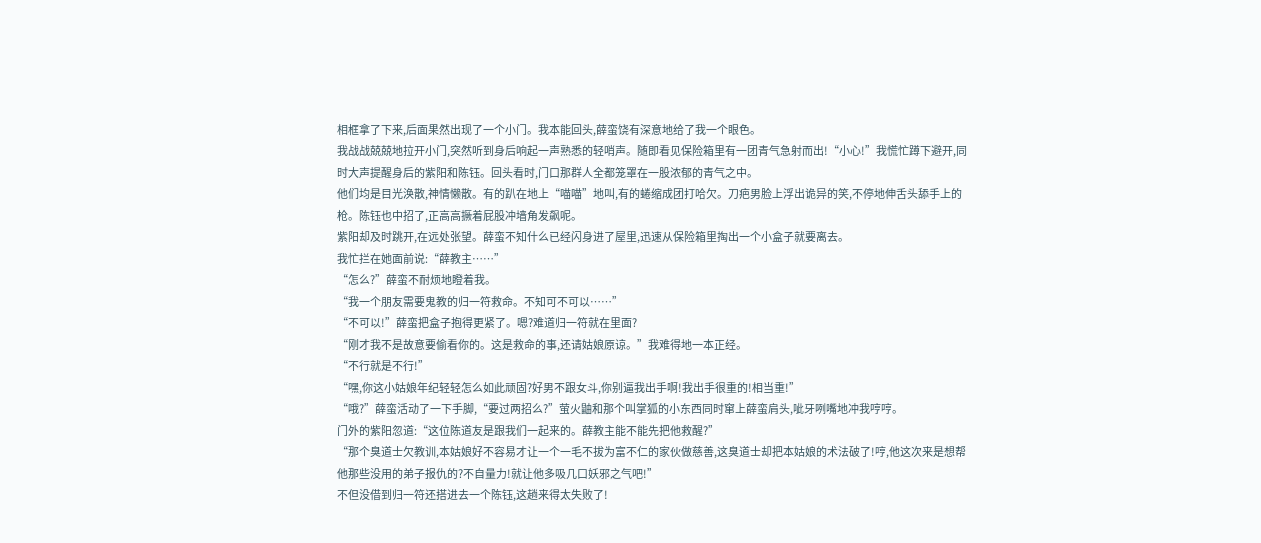相框拿了下来,后面果然出现了一个小门。我本能回头,薛蛮饶有深意地给了我一个眼色。
我战战兢兢地拉开小门,突然听到身后响起一声熟悉的轻哨声。随即看见保险箱里有一团青气急射而出!“小心!”我慌忙蹲下避开,同时大声提醒身后的紫阳和陈钰。回头看时,门口那群人全都笼罩在一股浓郁的青气之中。
他们均是目光涣散,神情懒散。有的趴在地上“喵喵”地叫,有的蜷缩成团打哈欠。刀疤男脸上浮出诡异的笑,不停地伸舌头舔手上的枪。陈钰也中招了,正高高撅着屁股冲墙角发飙呢。
紫阳却及时跳开,在远处张望。薛蛮不知什么已经闪身进了屋里,迅速从保险箱里掏出一个小盒子就要离去。
我忙拦在她面前说:“薛教主……”
“怎么?”薛蛮不耐烦地瞪着我。
“我一个朋友需要鬼教的归一符救命。不知可不可以……”
“不可以!”薛蛮把盒子抱得更紧了。嗯?难道归一符就在里面?
“刚才我不是故意要偷看你的。这是救命的事,还请姑娘原谅。”我难得地一本正经。
“不行就是不行!”
“嘿,你这小姑娘年纪轻轻怎么如此顽固?好男不跟女斗,你别逼我出手啊!我出手很重的!相当重!”
“哦?”薛蛮活动了一下手脚,“要过两招么?”萤火鼬和那个叫掌狐的小东西同时窜上薛蛮肩头,呲牙咧嘴地冲我哼哼。
门外的紫阳忽道:“这位陈道友是跟我们一起来的。薛教主能不能先把他救醒?”
“那个臭道士欠教训,本姑娘好不容易才让一个一毛不拔为富不仁的家伙做慈善,这臭道士却把本姑娘的术法破了!哼,他这次来是想帮他那些没用的弟子报仇的?不自量力!就让他多吸几口妖邪之气吧!”
不但没借到归一符还搭进去一个陈钰,这趟来得太失败了!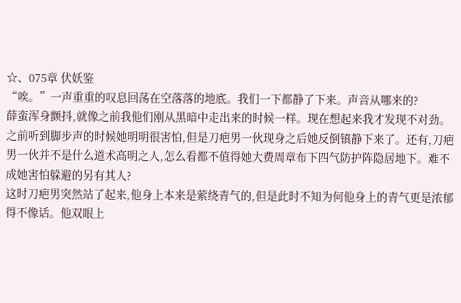☆、075章 伏妖鉴
“唉。”一声重重的叹息回荡在空落落的地底。我们一下都静了下来。声音从哪来的?
薛蛮浑身颤抖,就像之前我他们刚从黑暗中走出来的时候一样。现在想起来我才发现不对劲。之前听到脚步声的时候她明明很害怕,但是刀疤男一伙现身之后她反倒镇静下来了。还有,刀疤男一伙并不是什么道术高明之人,怎么看都不值得她大费周章布下四气防护阵隐居地下。难不成她害怕躲避的另有其人?
这时刀疤男突然站了起来,他身上本来是萦绕青气的,但是此时不知为何他身上的青气更是浓郁得不像话。他双眼上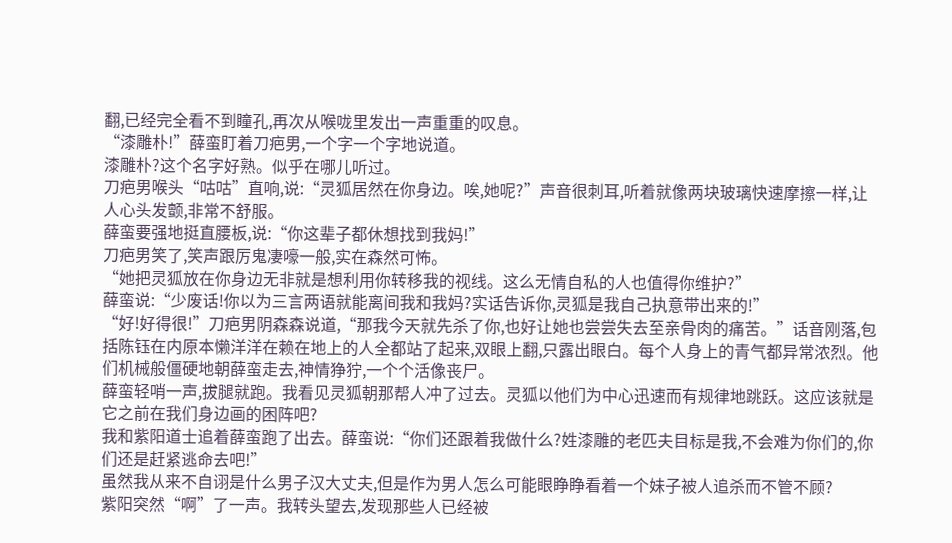翻,已经完全看不到瞳孔,再次从喉咙里发出一声重重的叹息。
“漆雕朴!”薛蛮盯着刀疤男,一个字一个字地说道。
漆雕朴?这个名字好熟。似乎在哪儿听过。
刀疤男喉头“咕咕”直响,说:“灵狐居然在你身边。唉,她呢?”声音很刺耳,听着就像两块玻璃快速摩擦一样,让人心头发颤,非常不舒服。
薛蛮要强地挺直腰板,说:“你这辈子都休想找到我妈!”
刀疤男笑了,笑声跟厉鬼凄嚎一般,实在森然可怖。
“她把灵狐放在你身边无非就是想利用你转移我的视线。这么无情自私的人也值得你维护?”
薛蛮说:“少废话!你以为三言两语就能离间我和我妈?实话告诉你,灵狐是我自己执意带出来的!”
“好!好得很!”刀疤男阴森森说道,“那我今天就先杀了你,也好让她也尝尝失去至亲骨肉的痛苦。”话音刚落,包括陈钰在内原本懒洋洋在赖在地上的人全都站了起来,双眼上翻,只露出眼白。每个人身上的青气都异常浓烈。他们机械般僵硬地朝薛蛮走去,神情狰狞,一个个活像丧尸。
薛蛮轻哨一声,拔腿就跑。我看见灵狐朝那帮人冲了过去。灵狐以他们为中心迅速而有规律地跳跃。这应该就是它之前在我们身边画的困阵吧?
我和紫阳道士追着薛蛮跑了出去。薛蛮说:“你们还跟着我做什么?姓漆雕的老匹夫目标是我,不会难为你们的,你们还是赶紧逃命去吧!”
虽然我从来不自诩是什么男子汉大丈夫,但是作为男人怎么可能眼睁睁看着一个妹子被人追杀而不管不顾?
紫阳突然“啊”了一声。我转头望去,发现那些人已经被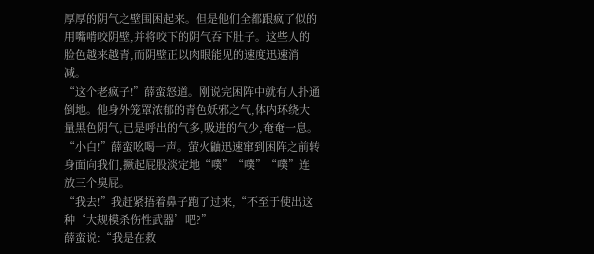厚厚的阴气之壁围困起来。但是他们全都跟疯了似的用嘴啃咬阴壁,并将咬下的阴气吞下肚子。这些人的脸色越来越青,而阴壁正以肉眼能见的速度迅速消减。
“这个老疯子!”薛蛮怒道。刚说完困阵中就有人扑通倒地。他身外笼罩浓郁的青色妖邪之气,体内环绕大量黑色阴气,已是呼出的气多,吸进的气少,奄奄一息。
“小白!”薛蛮吆喝一声。萤火鼬迅速窜到困阵之前转身面向我们,撅起屁股淡定地“噗”“噗”“噗”连放三个臭屁。
“我去!”我赶紧捂着鼻子跑了过来,“不至于使出这种‘大规模杀伤性武器’吧?”
薛蛮说:“我是在救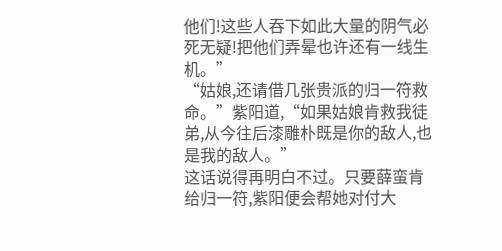他们!这些人吞下如此大量的阴气必死无疑!把他们弄晕也许还有一线生机。”
“姑娘,还请借几张贵派的归一符救命。”紫阳道,“如果姑娘肯救我徒弟,从今往后漆雕朴既是你的敌人,也是我的敌人。”
这话说得再明白不过。只要薛蛮肯给归一符,紫阳便会帮她对付大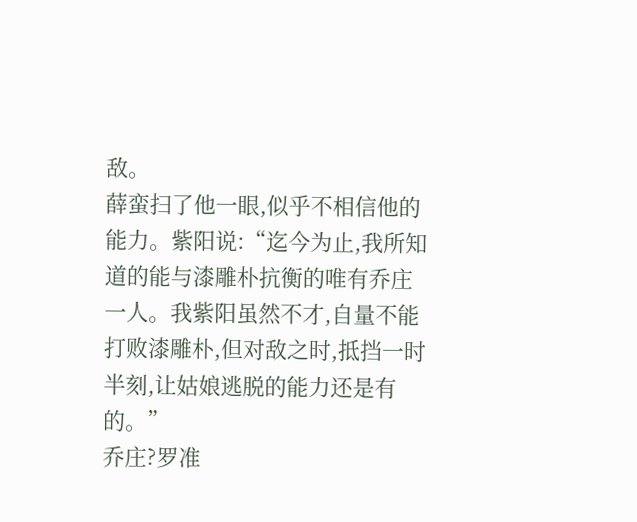敌。
薛蛮扫了他一眼,似乎不相信他的能力。紫阳说:“迄今为止,我所知道的能与漆雕朴抗衡的唯有乔庄一人。我紫阳虽然不才,自量不能打败漆雕朴,但对敌之时,抵挡一时半刻,让姑娘逃脱的能力还是有的。”
乔庄?罗准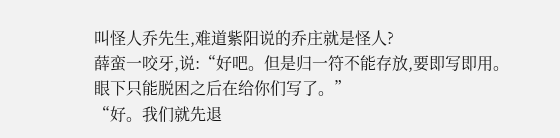叫怪人乔先生,难道紫阳说的乔庄就是怪人?
薛蛮一咬牙,说:“好吧。但是归一符不能存放,要即写即用。眼下只能脱困之后在给你们写了。”
“好。我们就先退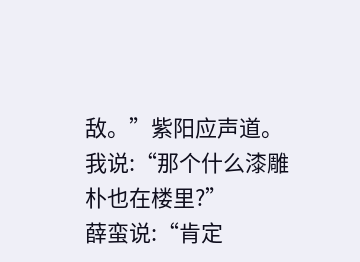敌。”紫阳应声道。
我说:“那个什么漆雕朴也在楼里?”
薛蛮说:“肯定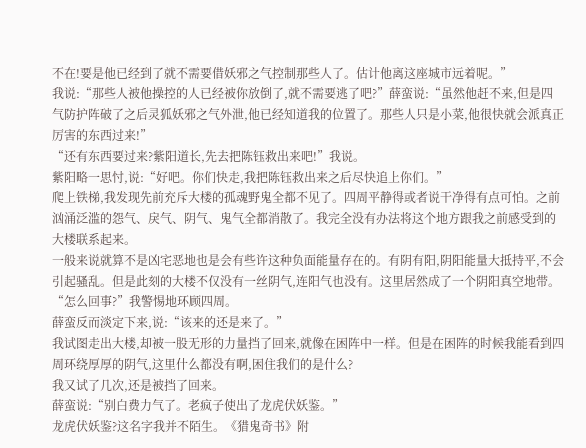不在!要是他已经到了就不需要借妖邪之气控制那些人了。估计他离这座城市远着呢。”
我说:“那些人被他操控的人已经被你放倒了,就不需要逃了吧?”薛蛮说:“虽然他赶不来,但是四气防护阵破了之后灵狐妖邪之气外泄,他已经知道我的位置了。那些人只是小菜,他很快就会派真正厉害的东西过来!”
“还有东西要过来?紫阳道长,先去把陈钰救出来吧!”我说。
紫阳略一思忖,说:“好吧。你们快走,我把陈钰救出来之后尽快追上你们。”
爬上铁梯,我发现先前充斥大楼的孤魂野鬼全都不见了。四周平静得或者说干净得有点可怕。之前汹涌泛滥的怨气、戾气、阴气、鬼气全都消散了。我完全没有办法将这个地方跟我之前感受到的大楼联系起来。
一般来说就算不是凶宅恶地也是会有些许这种负面能量存在的。有阴有阳,阴阳能量大抵持平,不会引起骚乱。但是此刻的大楼不仅没有一丝阴气,连阳气也没有。这里居然成了一个阴阳真空地带。
“怎么回事?”我警惕地环顾四周。
薛蛮反而淡定下来,说:“该来的还是来了。”
我试图走出大楼,却被一股无形的力量挡了回来,就像在困阵中一样。但是在困阵的时候我能看到四周环绕厚厚的阴气,这里什么都没有啊,困住我们的是什么?
我又试了几次,还是被挡了回来。
薛蛮说:“别白费力气了。老疯子使出了龙虎伏妖鉴。”
龙虎伏妖鉴?这名字我并不陌生。《猎鬼奇书》附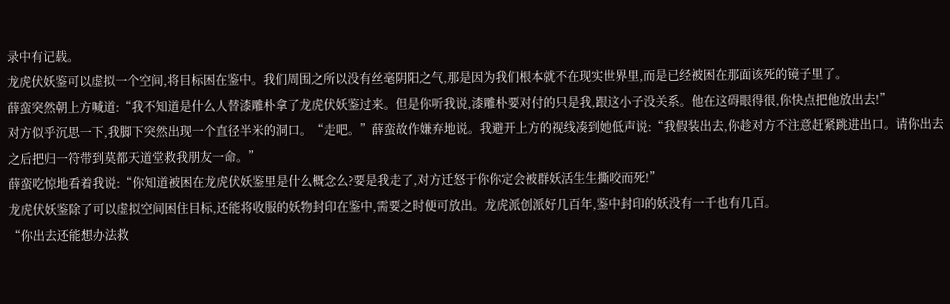录中有记载。
龙虎伏妖鉴可以虚拟一个空间,将目标困在鉴中。我们周围之所以没有丝毫阴阳之气,那是因为我们根本就不在现实世界里,而是已经被困在那面该死的镜子里了。
薛蛮突然朝上方喊道:“我不知道是什么人替漆雕朴拿了龙虎伏妖鉴过来。但是你听我说,漆雕朴要对付的只是我,跟这小子没关系。他在这碍眼得很,你快点把他放出去!”
对方似乎沉思一下,我脚下突然出现一个直径半米的洞口。“走吧。”薛蛮故作嫌弃地说。我避开上方的视线凑到她低声说:“我假装出去,你趁对方不注意赶紧跳进出口。请你出去之后把归一符带到莫都天道堂救我朋友一命。”
薛蛮吃惊地看着我说:“你知道被困在龙虎伏妖鉴里是什么概念么?要是我走了,对方迁怒于你你定会被群妖活生生撕咬而死!”
龙虎伏妖鉴除了可以虚拟空间困住目标,还能将收服的妖物封印在鉴中,需要之时便可放出。龙虎派创派好几百年,鉴中封印的妖没有一千也有几百。
“你出去还能想办法救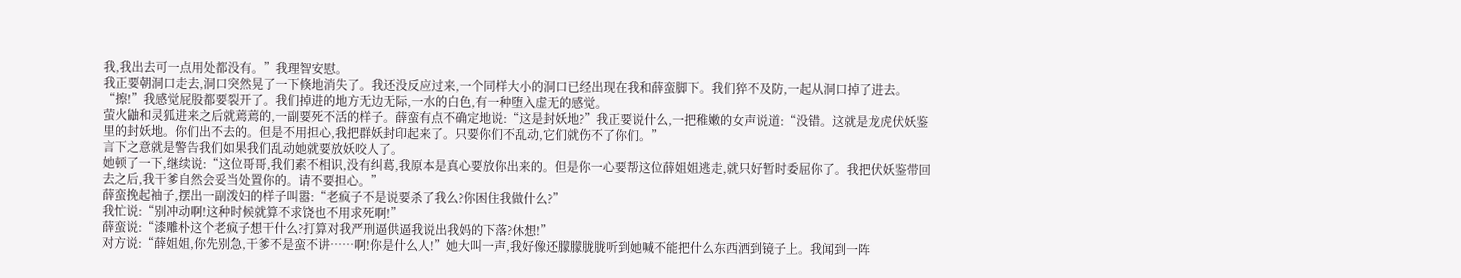我,我出去可一点用处都没有。”我理智安慰。
我正要朝洞口走去,洞口突然晃了一下倏地消失了。我还没反应过来,一个同样大小的洞口已经出现在我和薛蛮脚下。我们猝不及防,一起从洞口掉了进去。
“擦!”我感觉屁股都要裂开了。我们掉进的地方无边无际,一水的白色,有一种堕入虚无的感觉。
萤火鼬和灵狐进来之后就蔫蔫的,一副要死不活的样子。薛蛮有点不确定地说:“这是封妖地?”我正要说什么,一把稚嫩的女声说道:“没错。这就是龙虎伏妖鉴里的封妖地。你们出不去的。但是不用担心,我把群妖封印起来了。只要你们不乱动,它们就伤不了你们。”
言下之意就是警告我们如果我们乱动她就要放妖咬人了。
她顿了一下,继续说:“这位哥哥,我们素不相识,没有纠葛,我原本是真心要放你出来的。但是你一心要帮这位薛姐姐逃走,就只好暂时委屈你了。我把伏妖鉴带回去之后,我干爹自然会妥当处置你的。请不要担心。”
薛蛮挽起袖子,摆出一副泼妇的样子叫嚣:“老疯子不是说要杀了我么?你困住我做什么?”
我忙说:“别冲动啊!这种时候就算不求饶也不用求死啊!”
薛蛮说:“漆雕朴这个老疯子想干什么?打算对我严刑逼供逼我说出我妈的下落?休想!”
对方说:“薛姐姐,你先别急,干爹不是蛮不讲……啊!你是什么人!”她大叫一声,我好像还朦朦胧胧听到她喊不能把什么东西洒到镜子上。我闻到一阵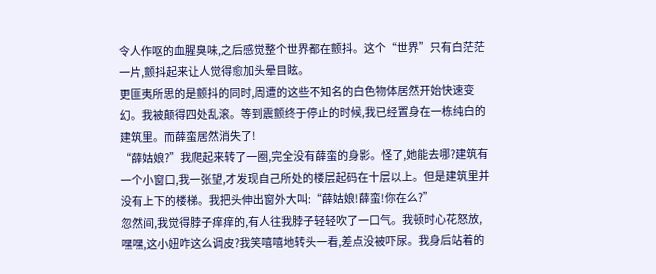令人作呕的血腥臭味,之后感觉整个世界都在颤抖。这个“世界”只有白茫茫一片,颤抖起来让人觉得愈加头晕目眩。
更匪夷所思的是颤抖的同时,周遭的这些不知名的白色物体居然开始快速变幻。我被颠得四处乱滚。等到震颤终于停止的时候,我已经置身在一栋纯白的建筑里。而薛蛮居然消失了!
“薛姑娘?”我爬起来转了一圈,完全没有薛蛮的身影。怪了,她能去哪?建筑有一个小窗口,我一张望,才发现自己所处的楼层起码在十层以上。但是建筑里并没有上下的楼梯。我把头伸出窗外大叫:“薛姑娘!薛蛮!你在么?”
忽然间,我觉得脖子痒痒的,有人往我脖子轻轻吹了一口气。我顿时心花怒放,嘿嘿,这小妞咋这么调皮?我笑嘻嘻地转头一看,差点没被吓尿。我身后站着的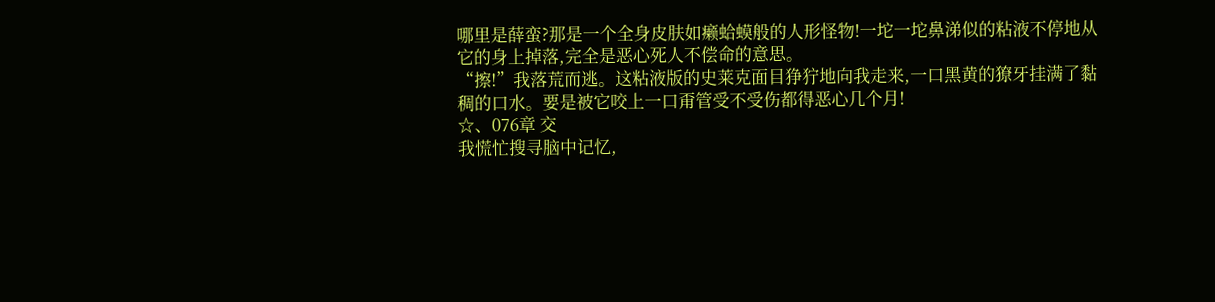哪里是薛蛮?那是一个全身皮肤如癞蛤蟆般的人形怪物!一坨一坨鼻涕似的粘液不停地从它的身上掉落,完全是恶心死人不偿命的意思。
“擦!”我落荒而逃。这粘液版的史莱克面目狰狞地向我走来,一口黑黄的獠牙挂满了黏稠的口水。要是被它咬上一口甭管受不受伤都得恶心几个月!
☆、076章 交
我慌忙搜寻脑中记忆,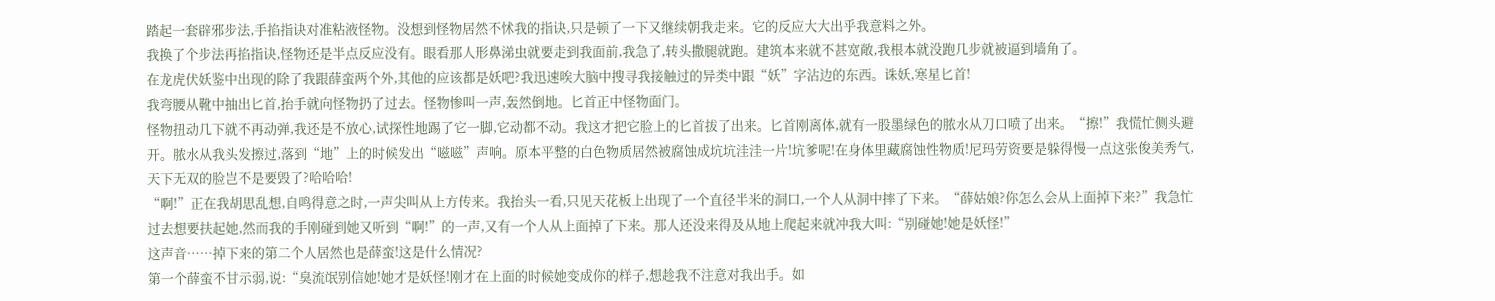踏起一套辟邪步法,手掐指诀对准粘液怪物。没想到怪物居然不怵我的指诀,只是顿了一下又继续朝我走来。它的反应大大出乎我意料之外。
我换了个步法再掐指诀,怪物还是半点反应没有。眼看那人形鼻涕虫就要走到我面前,我急了,转头撒腿就跑。建筑本来就不甚宽敞,我根本就没跑几步就被逼到墙角了。
在龙虎伏妖鉴中出现的除了我跟薛蛮两个外,其他的应该都是妖吧?我迅速唉大脑中搜寻我接触过的异类中跟“妖”字沾边的东西。诛妖,寒星匕首!
我弯腰从靴中抽出匕首,抬手就向怪物扔了过去。怪物惨叫一声,轰然倒地。匕首正中怪物面门。
怪物扭动几下就不再动弹,我还是不放心,试探性地踢了它一脚,它动都不动。我这才把它脸上的匕首拔了出来。匕首刚离体,就有一股墨绿色的脓水从刀口喷了出来。“擦!”我慌忙侧头避开。脓水从我头发擦过,落到“地”上的时候发出“嗞嗞”声响。原本平整的白色物质居然被腐蚀成坑坑洼洼一片!坑爹呢!在身体里藏腐蚀性物质!尼玛劳资要是躲得慢一点这张俊美秀气,天下无双的脸岂不是要毁了?哈哈哈!
“啊!”正在我胡思乱想,自鸣得意之时,一声尖叫从上方传来。我抬头一看,只见天花板上出现了一个直径半米的洞口,一个人从洞中摔了下来。“薛姑娘?你怎么会从上面掉下来?”我急忙过去想要扶起她,然而我的手刚碰到她又听到“啊!”的一声,又有一个人从上面掉了下来。那人还没来得及从地上爬起来就冲我大叫:“别碰她!她是妖怪!”
这声音……掉下来的第二个人居然也是薛蛮!这是什么情况?
第一个薛蛮不甘示弱,说:“臭流氓别信她!她才是妖怪!刚才在上面的时候她变成你的样子,想趁我不注意对我出手。如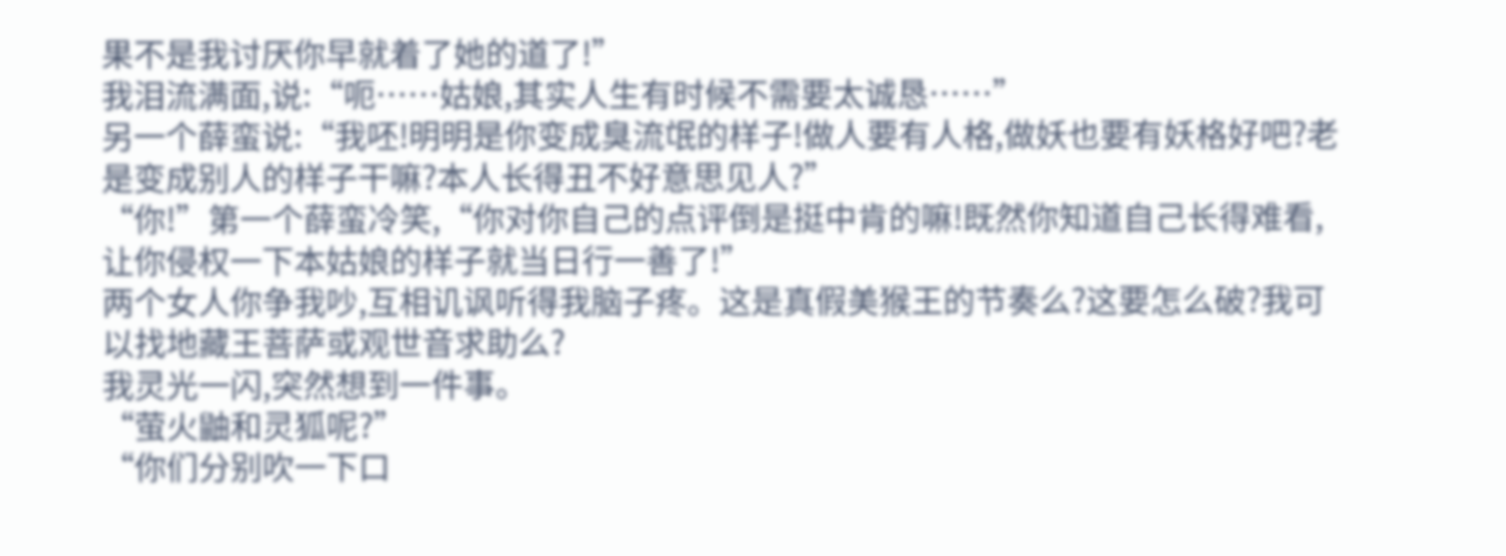果不是我讨厌你早就着了她的道了!”
我泪流满面,说:“呃……姑娘,其实人生有时候不需要太诚恳……”
另一个薛蛮说:“我呸!明明是你变成臭流氓的样子!做人要有人格,做妖也要有妖格好吧?老是变成别人的样子干嘛?本人长得丑不好意思见人?”
“你!”第一个薛蛮冷笑,“你对你自己的点评倒是挺中肯的嘛!既然你知道自己长得难看,让你侵权一下本姑娘的样子就当日行一善了!”
两个女人你争我吵,互相讥讽听得我脑子疼。这是真假美猴王的节奏么?这要怎么破?我可以找地藏王菩萨或观世音求助么?
我灵光一闪,突然想到一件事。
“萤火鼬和灵狐呢?”
“你们分别吹一下口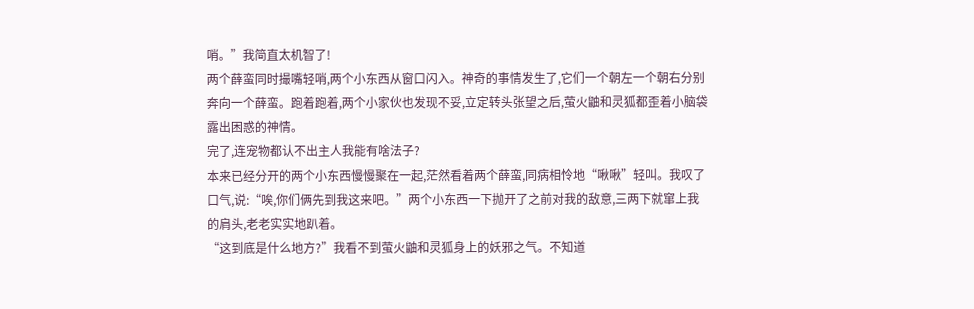哨。”我简直太机智了!
两个薛蛮同时撮嘴轻哨,两个小东西从窗口闪入。神奇的事情发生了,它们一个朝左一个朝右分别奔向一个薛蛮。跑着跑着,两个小家伙也发现不妥,立定转头张望之后,萤火鼬和灵狐都歪着小脑袋露出困惑的神情。
完了,连宠物都认不出主人我能有啥法子?
本来已经分开的两个小东西慢慢聚在一起,茫然看着两个薛蛮,同病相怜地“啾啾”轻叫。我叹了口气,说:“唉,你们俩先到我这来吧。”两个小东西一下抛开了之前对我的敌意,三两下就窜上我的肩头,老老实实地趴着。
“这到底是什么地方?”我看不到萤火鼬和灵狐身上的妖邪之气。不知道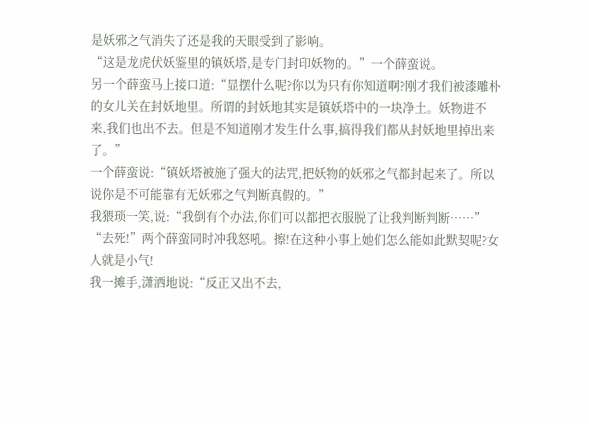是妖邪之气消失了还是我的天眼受到了影响。
“这是龙虎伏妖鉴里的镇妖塔,是专门封印妖物的。”一个薛蛮说。
另一个薛蛮马上接口道:“显摆什么呢?你以为只有你知道啊?刚才我们被漆雕朴的女儿关在封妖地里。所谓的封妖地其实是镇妖塔中的一块净土。妖物进不来,我们也出不去。但是不知道刚才发生什么事,搞得我们都从封妖地里掉出来了。”
一个薛蛮说:“镇妖塔被施了强大的法咒,把妖物的妖邪之气都封起来了。所以说你是不可能靠有无妖邪之气判断真假的。”
我猥琐一笑,说:“我倒有个办法,你们可以都把衣服脱了让我判断判断……”
“去死!”两个薛蛮同时冲我怒吼。擦!在这种小事上她们怎么能如此默契呢?女人就是小气!
我一摊手,潇洒地说:“反正又出不去,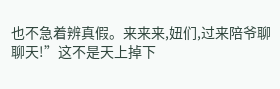也不急着辨真假。来来来,妞们,过来陪爷聊聊天!”这不是天上掉下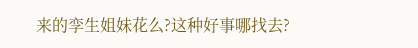来的孪生姐妹花么?这种好事哪找去?